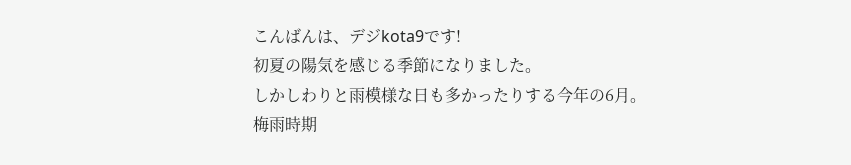こんばんは、デジkota9です!
初夏の陽気を感じる季節になりました。
しかしわりと雨模様な日も多かったりする今年の6月。
梅雨時期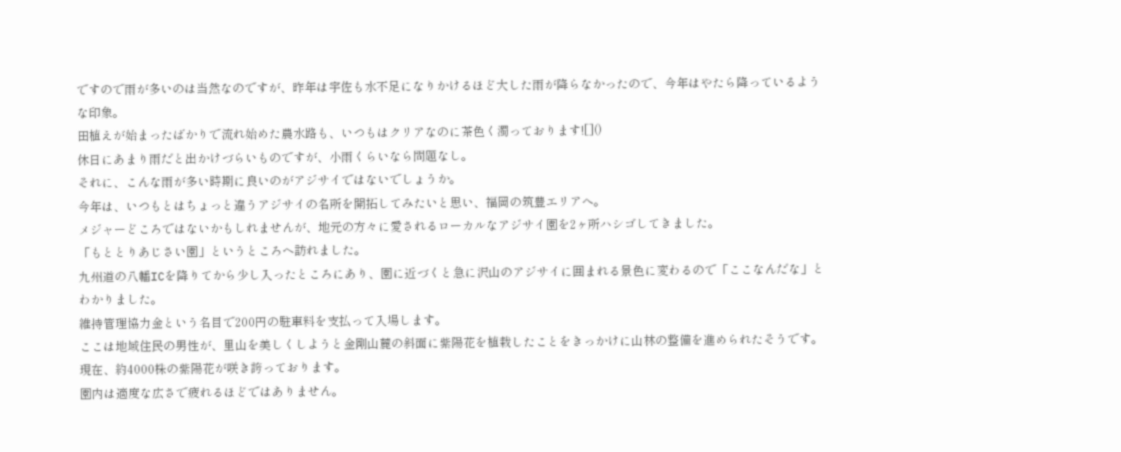ですので雨が多いのは当然なのですが、昨年は宇佐も水不足になりかけるほど大した雨が降らなかったので、今年はやたら降っているような印象。
田植えが始まったばかりで流れ始めた農水路も、いつもはクリアなのに茶色く濁っております![]()
休日にあまり雨だと出かけづらいものですが、小雨くらいなら問題なし。
それに、こんな雨が多い時期に良いのがアジサイではないでしょうか。
今年は、いつもとはちょっと違うアジサイの名所を開拓してみたいと思い、福岡の筑豊エリアへ。
メジャーどころではないかもしれませんが、地元の方々に愛されるローカルなアジサイ園を2ヶ所ハシゴしてきました。
「もととりあじさい園」というところヘ訪れました。
九州道の八幡ICを降りてから少し入ったところにあり、園に近づくと急に沢山のアジサイに囲まれる景色に変わるので「ここなんだな」とわかりました。
維持管理協力金という名目で200円の駐車料を支払って入場します。
ここは地域住民の男性が、里山を美しくしようと金剛山麓の斜面に紫陽花を植栽したことをきっかけに山林の整備を進められたそうです。
現在、約4000株の紫陽花が咲き誇っております。
園内は適度な広さで疲れるほどではありません。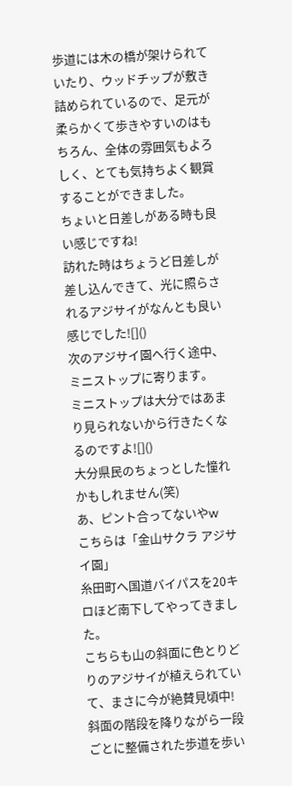歩道には木の橋が架けられていたり、ウッドチップが敷き詰められているので、足元が柔らかくて歩きやすいのはもちろん、全体の雰囲気もよろしく、とても気持ちよく観賞することができました。
ちょいと日差しがある時も良い感じですね!
訪れた時はちょうど日差しが差し込んできて、光に照らされるアジサイがなんとも良い感じでした![]()
次のアジサイ園へ行く途中、ミニストップに寄ります。
ミニストップは大分ではあまり見られないから行きたくなるのですよ![]()
大分県民のちょっとした憧れかもしれません(笑)
あ、ピント合ってないやw
こちらは「金山サクラ アジサイ園」
糸田町へ国道バイパスを20キロほど南下してやってきました。
こちらも山の斜面に色とりどりのアジサイが植えられていて、まさに今が絶賛見頃中!
斜面の階段を降りながら一段ごとに整備された歩道を歩い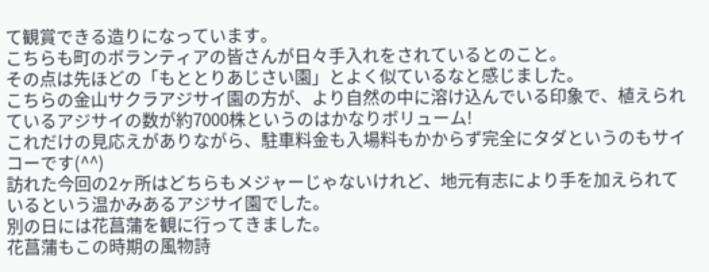て観賞できる造りになっています。
こちらも町のボランティアの皆さんが日々手入れをされているとのこと。
その点は先ほどの「もととりあじさい園」とよく似ているなと感じました。
こちらの金山サクラアジサイ園の方が、より自然の中に溶け込んでいる印象で、植えられているアジサイの数が約7000株というのはかなりボリューム!
これだけの見応えがありながら、駐車料金も入場料もかからず完全にタダというのもサイコーです(^^)
訪れた今回の2ヶ所はどちらもメジャーじゃないけれど、地元有志により手を加えられているという温かみあるアジサイ園でした。
別の日には花菖蒲を観に行ってきました。
花菖蒲もこの時期の風物詩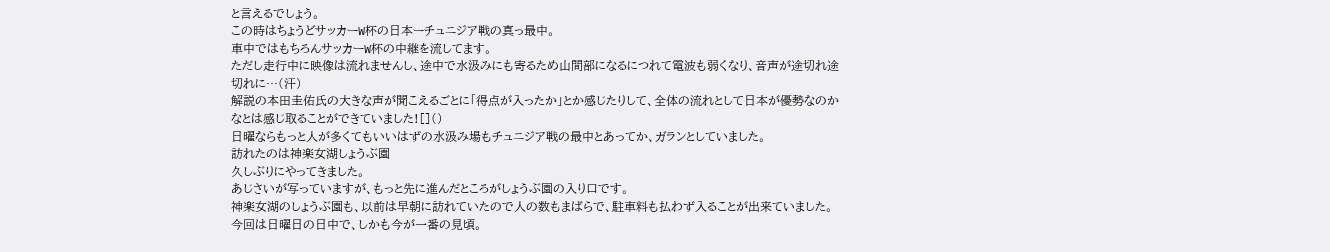と言えるでしょう。
この時はちょうどサッカーW杯の日本ーチュニジア戦の真っ最中。
車中ではもちろんサッカーW杯の中継を流してます。
ただし走行中に映像は流れませんし、途中で水汲みにも寄るため山間部になるにつれて電波も弱くなり、音声が途切れ途切れに…(汗)
解説の本田圭佑氏の大きな声が聞こえるごとに「得点が入ったか」とか感じたりして、全体の流れとして日本が優勢なのかなとは感じ取ることができていました![]()
日曜ならもっと人が多くてもいいはずの水汲み場もチュニジア戦の最中とあってか、ガランとしていました。
訪れたのは神楽女湖しょうぶ園
久しぶりにやってきました。
あじさいが写っていますが、もっと先に進んだところがしょうぶ園の入り口です。
神楽女湖のしょうぶ園も、以前は早朝に訪れていたので人の数もまばらで、駐車料も払わず入ることが出来ていました。
今回は日曜日の日中で、しかも今が一番の見頃。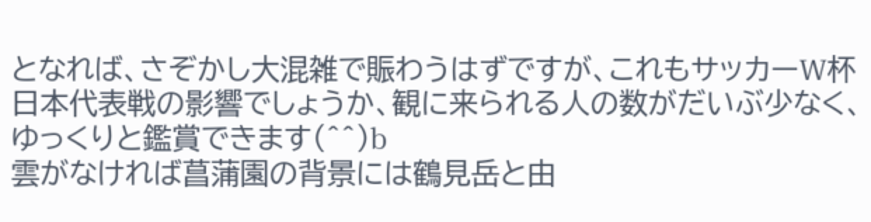となれば、さぞかし大混雑で賑わうはずですが、これもサッカーW杯日本代表戦の影響でしょうか、観に来られる人の数がだいぶ少なく、ゆっくりと鑑賞できます(^^)b
雲がなければ菖蒲園の背景には鶴見岳と由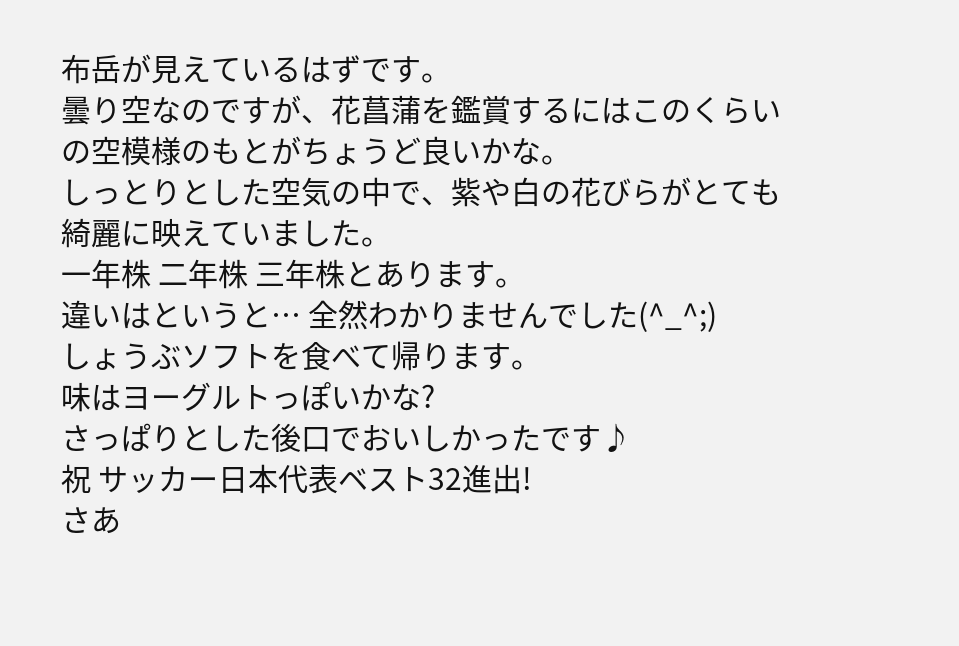布岳が見えているはずです。
曇り空なのですが、花菖蒲を鑑賞するにはこのくらいの空模様のもとがちょうど良いかな。
しっとりとした空気の中で、紫や白の花びらがとても綺麗に映えていました。
一年株 二年株 三年株とあります。
違いはというと… 全然わかりませんでした(^_^;)
しょうぶソフトを食べて帰ります。
味はヨーグルトっぽいかな?
さっぱりとした後口でおいしかったです♪
祝 サッカー日本代表ベスト32進出!
さあ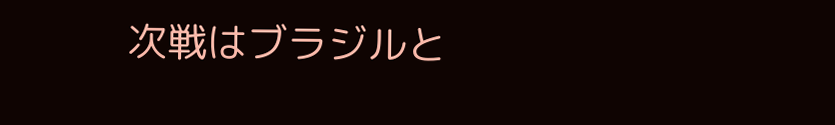次戦はブラジルと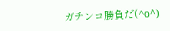ガチンコ勝負だ(^o^)